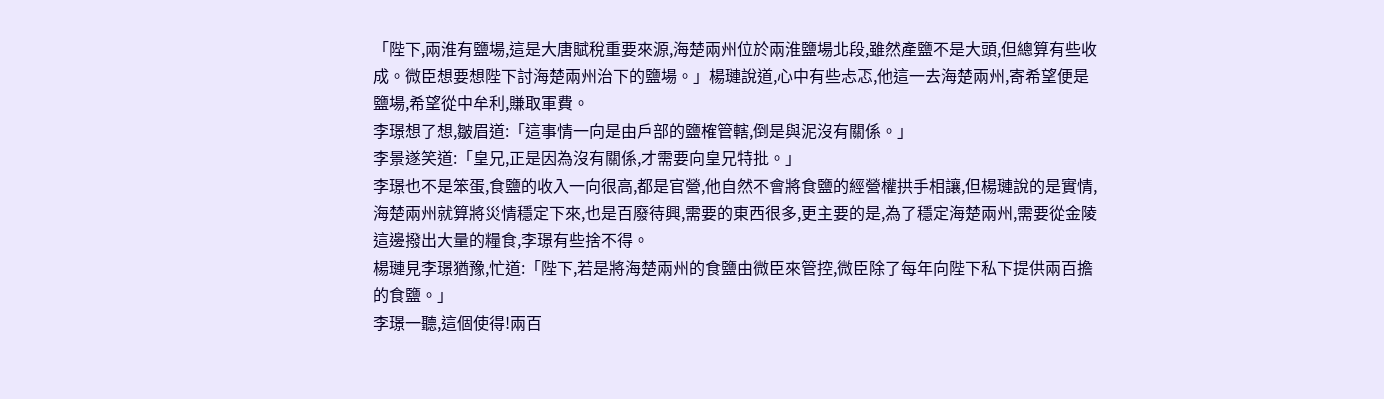「陛下,兩淮有鹽場,這是大唐賦稅重要來源,海楚兩州位於兩淮鹽場北段,雖然產鹽不是大頭,但總算有些收成。微臣想要想陛下討海楚兩州治下的鹽場。」楊璉說道,心中有些忐忑,他這一去海楚兩州,寄希望便是鹽場,希望從中牟利,賺取軍費。
李璟想了想,皺眉道:「這事情一向是由戶部的鹽榷管轄,倒是與泥沒有關係。」
李景遂笑道:「皇兄,正是因為沒有關係,才需要向皇兄特批。」
李璟也不是笨蛋,食鹽的收入一向很高,都是官營,他自然不會將食鹽的經營權拱手相讓,但楊璉說的是實情,海楚兩州就算將災情穩定下來,也是百廢待興,需要的東西很多,更主要的是,為了穩定海楚兩州,需要從金陵這邊撥出大量的糧食,李璟有些捨不得。
楊璉見李璟猶豫,忙道:「陛下,若是將海楚兩州的食鹽由微臣來管控,微臣除了每年向陛下私下提供兩百擔的食鹽。」
李璟一聽,這個使得!兩百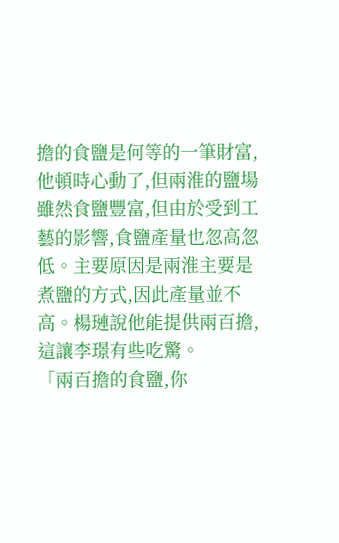擔的食鹽是何等的一筆財富,他頓時心動了,但兩淮的鹽場雖然食鹽豐富,但由於受到工藝的影響,食鹽產量也忽高忽低。主要原因是兩淮主要是煮鹽的方式,因此產量並不高。楊璉說他能提供兩百擔,這讓李璟有些吃驚。
「兩百擔的食鹽,你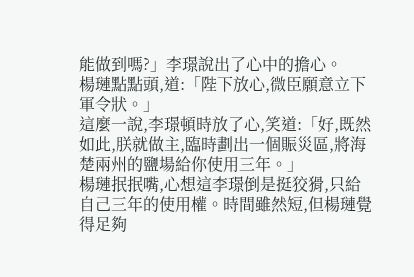能做到嗎?」李璟說出了心中的擔心。
楊璉點點頭,道:「陛下放心,微臣願意立下軍令狀。」
這麼一說,李璟頓時放了心,笑道:「好,既然如此,朕就做主,臨時劃出一個賑災區,將海楚兩州的鹽場給你使用三年。」
楊璉抿抿嘴,心想這李璟倒是挺狡猾,只給自己三年的使用權。時間雖然短,但楊璉覺得足夠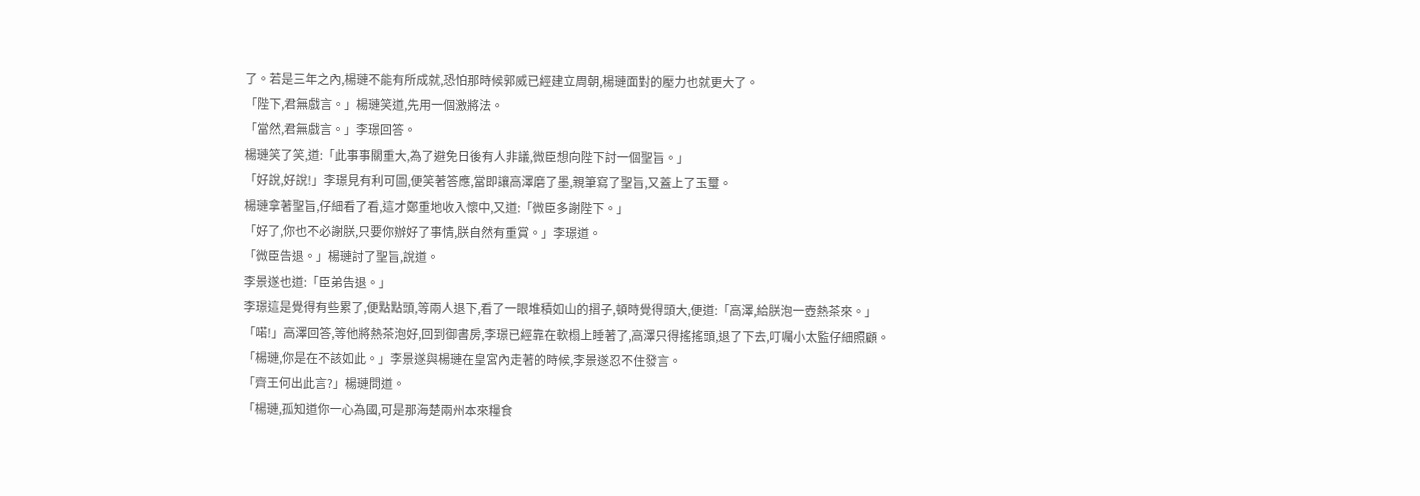了。若是三年之內,楊璉不能有所成就,恐怕那時候郭威已經建立周朝,楊璉面對的壓力也就更大了。
「陛下,君無戲言。」楊璉笑道,先用一個激將法。
「當然,君無戲言。」李璟回答。
楊璉笑了笑,道:「此事事關重大,為了避免日後有人非議,微臣想向陛下討一個聖旨。」
「好說,好說!」李璟見有利可圖,便笑著答應,當即讓高澤磨了墨,親筆寫了聖旨,又蓋上了玉璽。
楊璉拿著聖旨,仔細看了看,這才鄭重地收入懷中,又道:「微臣多謝陛下。」
「好了,你也不必謝朕,只要你辦好了事情,朕自然有重賞。」李璟道。
「微臣告退。」楊璉討了聖旨,說道。
李景遂也道:「臣弟告退。」
李璟這是覺得有些累了,便點點頭,等兩人退下,看了一眼堆積如山的摺子,頓時覺得頭大,便道:「高澤,給朕泡一壺熱茶來。」
「喏!」高澤回答,等他將熱茶泡好,回到御書房,李璟已經靠在軟榻上睡著了,高澤只得搖搖頭,退了下去,叮囑小太監仔細照顧。
「楊璉,你是在不該如此。」李景遂與楊璉在皇宮內走著的時候,李景遂忍不住發言。
「齊王何出此言?」楊璉問道。
「楊璉,孤知道你一心為國,可是那海楚兩州本來糧食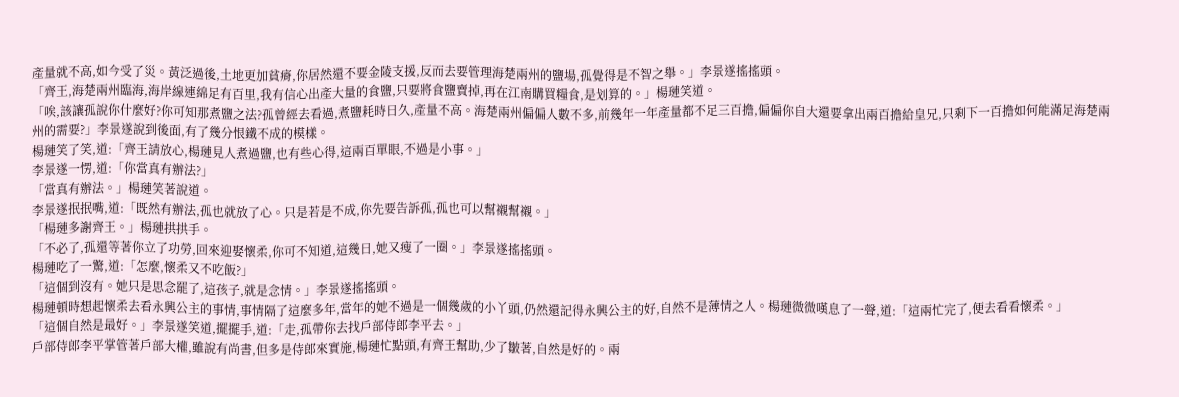產量就不高,如今受了災。黃泛過後,土地更加貧瘠,你居然還不要金陵支援,反而去要管理海楚兩州的鹽場,孤覺得是不智之舉。」李景遂搖搖頭。
「齊王,海楚兩州臨海,海岸線連綿足有百里,我有信心出產大量的食鹽,只要將食鹽賣掉,再在江南購買糧食,是划算的。」楊璉笑道。
「唉,該讓孤說你什麼好?你可知那煮鹽之法?孤曾經去看過,煮鹽耗時日久,產量不高。海楚兩州偏偏人數不多,前幾年一年產量都不足三百擔,偏偏你自大還要拿出兩百擔給皇兄,只剩下一百擔如何能滿足海楚兩州的需要?」李景遂說到後面,有了幾分恨鐵不成的模樣。
楊璉笑了笑,道:「齊王請放心,楊璉見人煮過鹽,也有些心得,這兩百單眼,不過是小事。」
李景遂一愣,道:「你當真有辦法?」
「當真有辦法。」楊璉笑著說道。
李景遂抿抿嘴,道:「既然有辦法,孤也就放了心。只是若是不成,你先要告訴孤,孤也可以幫襯幫襯。」
「楊璉多謝齊王。」楊璉拱拱手。
「不必了,孤還等著你立了功勞,回來迎娶懷柔,你可不知道,這幾日,她又瘦了一圈。」李景遂搖搖頭。
楊璉吃了一驚,道:「怎麼,懷柔又不吃飯?」
「這個到沒有。她只是思念罷了,這孩子,就是念情。」李景遂搖搖頭。
楊璉頓時想起懷柔去看永興公主的事情,事情隔了這麼多年,當年的她不過是一個幾歲的小丫頭,仍然還記得永興公主的好,自然不是薄情之人。楊璉微微嘆息了一聲,道:「這兩忙完了,便去看看懷柔。」
「這個自然是最好。」李景遂笑道,擺擺手,道:「走,孤帶你去找戶部侍郎李平去。」
戶部侍郎李平掌管著戶部大權,雖說有尚書,但多是侍郎來實施,楊璉忙點頭,有齊王幫助,少了皺著,自然是好的。兩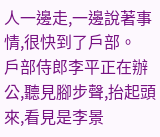人一邊走,一邊說著事情,很快到了戶部。
戶部侍郎李平正在辦公,聽見腳步聲,抬起頭來,看見是李景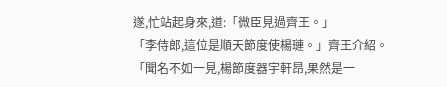遂,忙站起身來,道:「微臣見過齊王。」
「李侍郎,這位是順天節度使楊璉。」齊王介紹。
「聞名不如一見,楊節度器宇軒昂,果然是一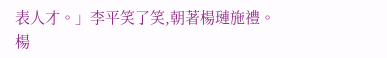表人才。」李平笑了笑,朝著楊璉施禮。
楊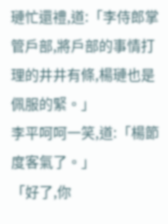璉忙還禮,道:「李侍郎掌管戶部,將戶部的事情打理的井井有條,楊璉也是佩服的緊。」
李平呵呵一笑,道:「楊節度客氣了。」
「好了,你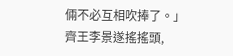倆不必互相吹捧了。」齊王李景遂搖搖頭,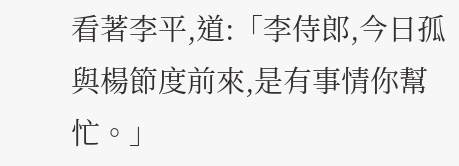看著李平,道:「李侍郎,今日孤與楊節度前來,是有事情你幫忙。」